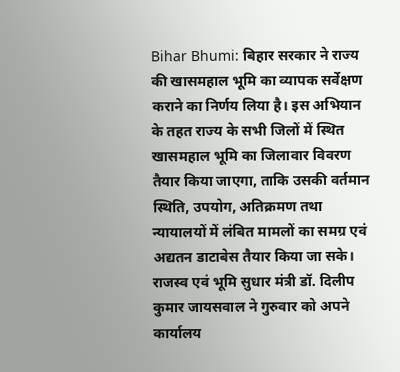Bihar Bhumi: बिहार सरकार ने राज्य की खासमहाल भूमि का व्यापक सर्वेक्षण कराने का निर्णय लिया है। इस अभियान के तहत राज्य के सभी जिलों में स्थित खासमहाल भूमि का जिलावार विवरण तैयार किया जाएगा, ताकि उसकी वर्तमान स्थिति, उपयोग, अतिक्रमण तथा न्यायालयों में लंबित मामलों का समग्र एवं अद्यतन डाटाबेस तैयार किया जा सके।
राजस्व एवं भूमि सुधार मंत्री डॉ. दिलीप कुमार जायसवाल ने गुरुवार को अपने कार्यालय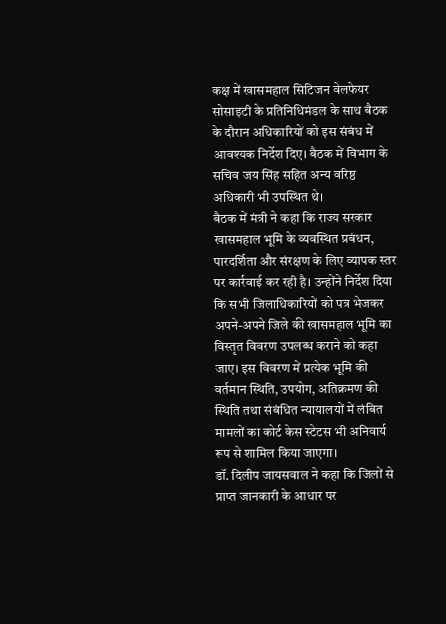कक्ष में खासमहाल सिटिजन वेलफेयर सोसाइटी के प्रतिनिधिमंडल के साथ बैठक के दौरान अधिकारियों को इस संबंध में आवश्यक निर्देश दिए। बैठक में विभाग के सचिव जय सिंह सहित अन्य वरिष्ठ अधिकारी भी उपस्थित थे।
बैठक में मंत्री ने कहा कि राज्य सरकार खासमहाल भूमि के व्यवस्थित प्रबंधन, पारदर्शिता और संरक्षण के लिए व्यापक स्तर पर कार्रवाई कर रही है। उन्होंने निर्देश दिया कि सभी जिलाधिकारियों को पत्र भेजकर अपने-अपने जिले की खासमहाल भूमि का विस्तृत विवरण उपलब्ध कराने को कहा जाए। इस विवरण में प्रत्येक भूमि की वर्तमान स्थिति, उपयोग, अतिक्रमण की स्थिति तथा संबंधित न्यायालयों में लंबित मामलों का कोर्ट केस स्टेटस भी अनिवार्य रूप से शामिल किया जाएगा।
डॉ. दिलीप जायसवाल ने कहा कि जिलों से प्राप्त जानकारी के आधार पर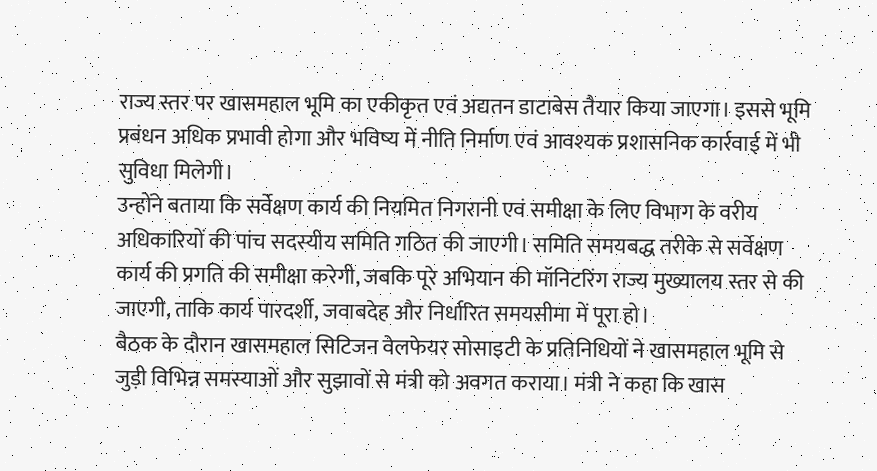राज्य स्तर पर खासमहाल भूमि का एकीकृत एवं अद्यतन डाटाबेस तैयार किया जाएगा। इससे भूमि प्रबंधन अधिक प्रभावी होगा और भविष्य में नीति निर्माण एवं आवश्यक प्रशासनिक कार्रवाई में भी सुविधा मिलेगी।
उन्होंने बताया कि सर्वेक्षण कार्य की नियमित निगरानी एवं समीक्षा के लिए विभाग के वरीय अधिकारियों की पांच सदस्यीय समिति गठित की जाएगी। समिति समयबद्ध तरीके से सर्वेक्षण कार्य की प्रगति की समीक्षा करेगी, जबकि पूरे अभियान की मॉनिटरिंग राज्य मुख्यालय स्तर से की जाएगी, ताकि कार्य पारदर्शी, जवाबदेह और निर्धारित समयसीमा में पूरा हो।
बैठक के दौरान खासमहाल सिटिजन वेलफेयर सोसाइटी के प्रतिनिधियों ने खासमहाल भूमि से जुड़ी विभिन्न समस्याओं और सुझावों से मंत्री को अवगत कराया। मंत्री ने कहा कि खास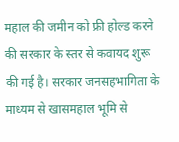महाल की जमीन को फ्री होल्ड करने की सरकार के स्तर से कवायद शुरू की गई है। सरकार जनसहभागिता के माध्यम से खासमहाल भूमि से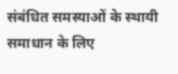संबंधित समस्याओं के स्थायी समाधान के लिए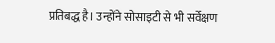प्रतिबद्ध है। उन्होंने सोसाइटी से भी सर्वेक्षण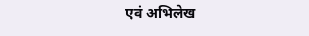एवं अभिलेख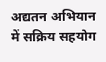अद्यतन अभियान में सक्रिय सहयोग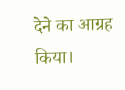देने का आग्रह किया।